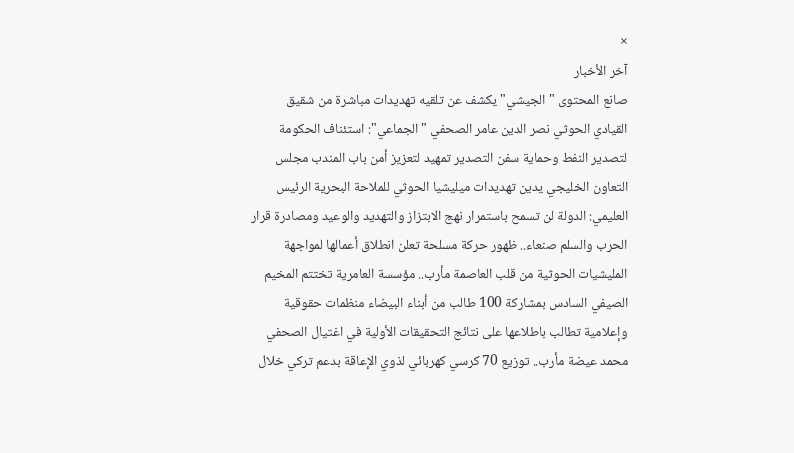×
آخر الأخبار
صانع المحتوى "الجيشي" يكشف عن تلقيه تهديدات مباشرة من شقيق القيادي الحوثي نصر الدين عامر الصحفي "الجماعي": استئناف الحكومة لتصدير النفط وحماية سفن التصدير تمهيد لتعزيز أمن باب المندب مجلس التعاون الخليجي يدين تهديدات ميليشيا الحوثي للملاحة البحرية الرئيس العليمي: الدولة لن تسمح باستمرار نهج الابتزاز والتهديد والوعيد ومصادرة قرار الحرب والسلم صنعاء.. ظهور حركة مسلحة تعلن انطلاق أعمالها لمواجهة المليشيات الحوثية من قلب العاصمة مأرب.. مؤسسة العامرية تختتم المخيم الصيفي السادس بمشاركة 100 طالب من أبناء البيضاء منظمات حقوقية وإعلامية تطالب باطلاعها على نتائج التحقيقات الأولية في اغتيال الصحفي محمد عيضة مأرب.. توزيع 70 كرسي كهربائي لذوي الإعاقة بدعم تركي خلال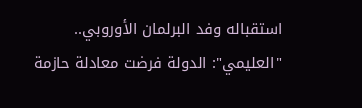استقباله وفد البرلمان الأوروبي.. "العليمي": الدولة فرضت معادلة حازمة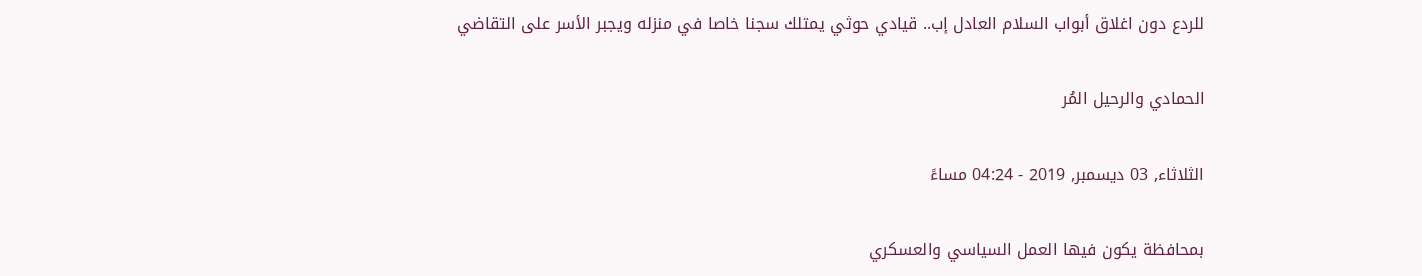للردع دون اغلاق أبواب السلام العادل إب.. قيادي حوثي يمتلك سجنا خاصا في منزله ويجبر الأسر على التقاضي

الحمادي والرحيل المُر

الثلاثاء, 03 ديسمبر, 2019 - 04:24 مساءً

بمحافظة يكون فيها العمل السياسي والعسكري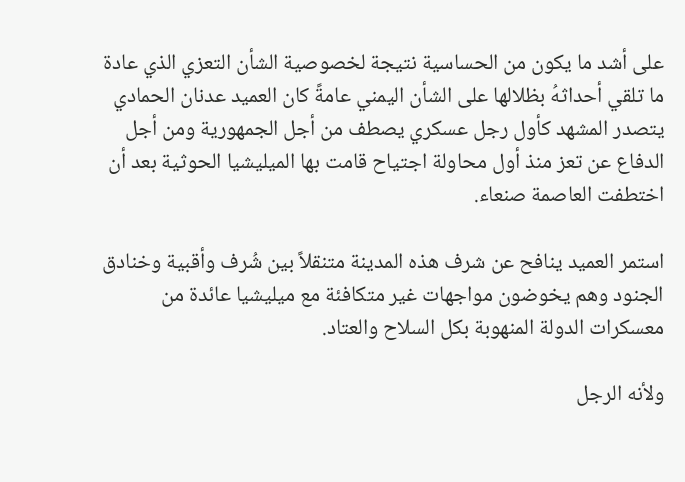على أشد ما يكون من الحساسية نتيجة لخصوصية الشأن التعزي الذي عادة ما تلقي أحداثهُ بظلالها على الشأن اليمني عامةً كان العميد عدنان الحمادي يتصدر المشهد كأول رجل عسكري يصطف من أجل الجمهورية ومن أجل الدفاع عن تعز منذ أول محاولة اجتياح قامت بها الميليشيا الحوثية بعد أن اختطفت العاصمة صنعاء.

استمر العميد ينافح عن شرف هذه المدينة متنقلاً بين شُرف وأقبية وخنادق الجنود وهم يخوضون مواجهات غير متكافئة مع ميليشيا عائدة من معسكرات الدولة المنهوبة بكل السلاح والعتاد.

ولأنه الرجل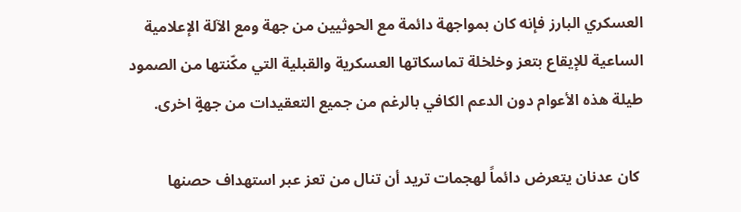العسكري البارز فإنه كان بمواجهة دائمة مع الحوثيين من جهة ومع الآلة الإعلامية الساعية للإيقاع بتعز وخلخلة تماسكاتها العسكرية والقبلية التي مكّنتها من الصمود طيلة هذه الأعوام دون الدعم الكافي بالرغم من جميع التعقيدات من جهةٍ اخرى.

 كان عدنان يتعرض دائماً لهجمات تريد أن تنال من تعز عبر استهداف حصنها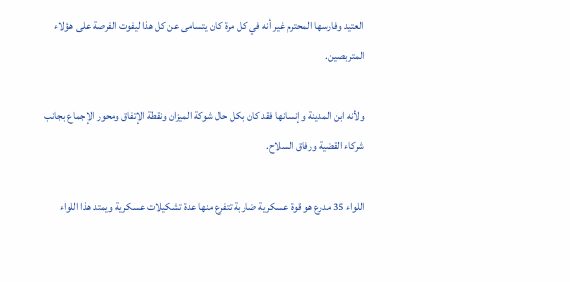العتيد وفارسها المحترم غير أنه في كل مرة كان يتسامى عن كل هذا ليفوت الفرصة على هؤلاء المتربصين.

ولأنه ابن المدينة وإنسانها فقد كان بكل حال شوكة الميزان ونقطة الإتفاق ومحور الإجماع بجانب شركاء القضية ورفاق السلاح.

اللواء 35 مدرع هو قوة عسكرية ضاربة تتفرع منها عدة تشكيلات عسكرية ويمتد هذا اللواء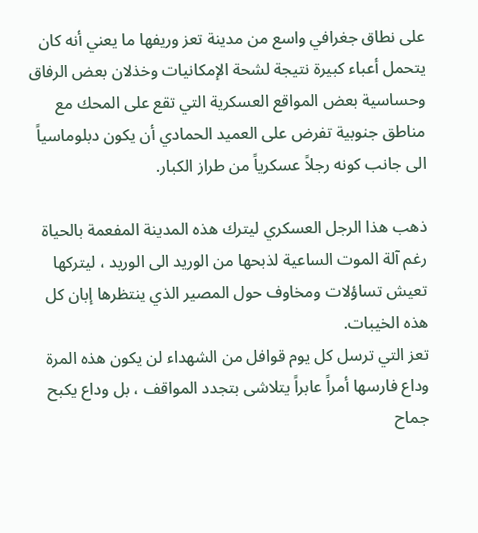على نطاق جغرافي واسع من مدينة تعز وريفها ما يعني أنه كان يتحمل أعباء كبيرة نتيجة لشحة الإمكانيات وخذلان بعض الرفاق وحساسية بعض المواقع العسكرية التي تقع على المحك مع مناطق جنوبية تفرض على العميد الحمادي أن يكون دبلوماسياً الى جانب كونه رجلاً عسكرياً من طراز الكبار.

ذهب هذا الرجل العسكري ليترك هذه المدينة المفعمة بالحياة رغم آلة الموت الساعية لذبحها من الوريد الى الوريد ، ليتركها تعيش تساؤلات ومخاوف حول المصير الذي ينتظرها إبان كل هذه الخيبات.
تعز التي ترسل كل يوم قوافل من الشهداء لن يكون هذه المرة وداع فارسها أمراً عابراً يتلاشى بتجدد المواقف ، بل وداع يكبح جماح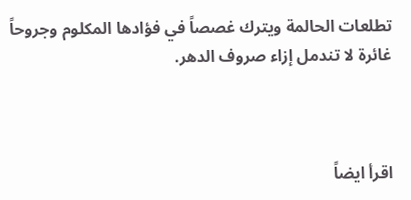تطلعات الحالمة ويترك غصصاً في فؤادها المكلوم وجروحاً غائرة لا تندمل إزاء صروف الدهر.



اقرأ ايضاً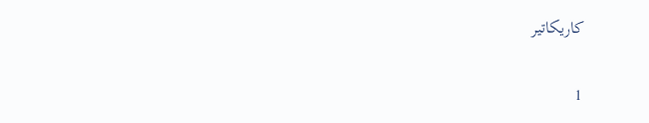كاريكاتير

1